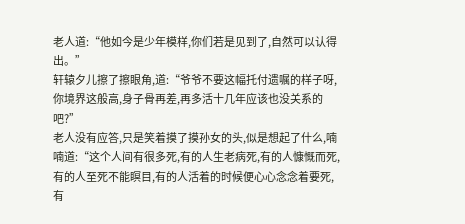老人道:“他如今是少年模样,你们若是见到了,自然可以认得出。”
轩辕夕儿擦了擦眼角,道:“爷爷不要这幅托付遗嘱的样子呀,你境界这般高,身子骨再差,再多活十几年应该也没关系的吧?”
老人没有应答,只是笑着摸了摸孙女的头,似是想起了什么,喃喃道:“这个人间有很多死,有的人生老病死,有的人慷慨而死,有的人至死不能瞑目,有的人活着的时候便心心念念着要死,有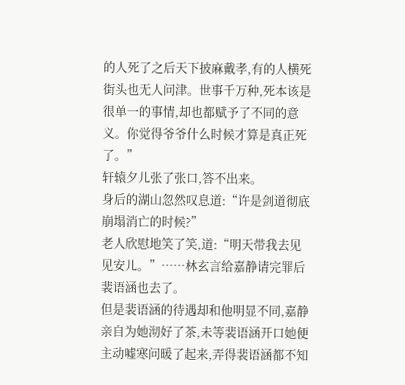的人死了之后天下披麻戴孝,有的人横死街头也无人问津。世事千万种,死本该是很单一的事情,却也都赋予了不同的意义。你觉得爷爷什么时候才算是真正死了。”
轩辕夕儿张了张口,答不出来。
身后的湖山忽然叹息道:“许是剑道彻底崩塌消亡的时候?”
老人欣慰地笑了笑,道:“明天带我去见见安儿。”……林玄言给嘉静请完罪后裴语涵也去了。
但是裴语涵的待遇却和他明显不同,嘉静亲自为她沏好了茶,未等裴语涵开口她便主动嘘寒问暖了起来,弄得裴语涵都不知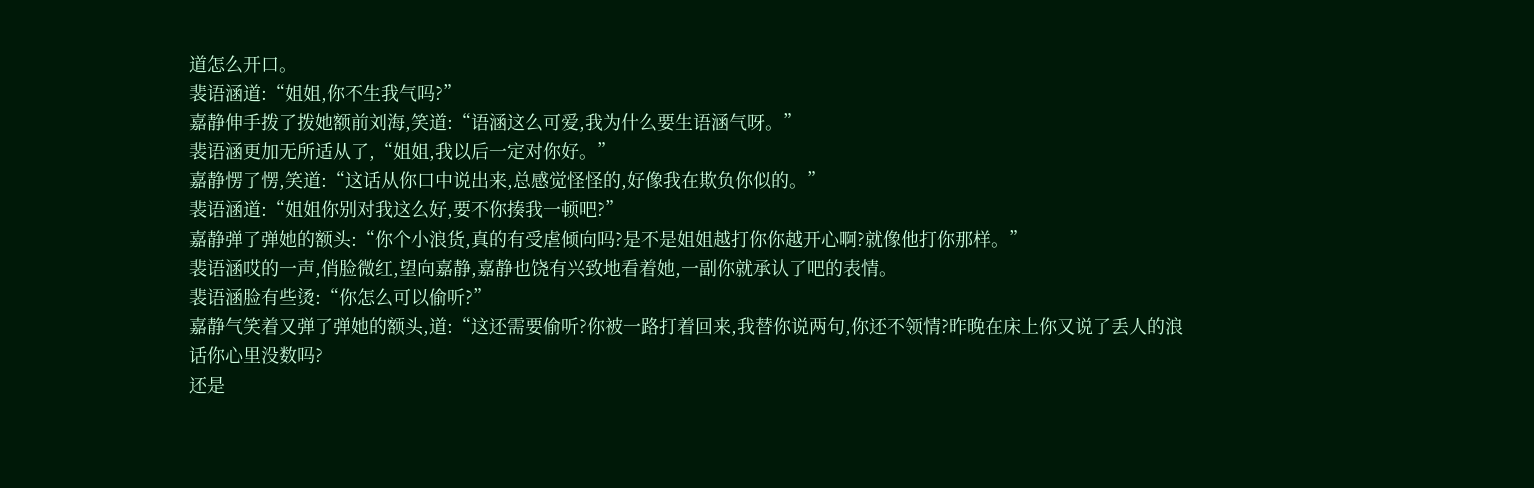道怎么开口。
裴语涵道:“姐姐,你不生我气吗?”
嘉静伸手拨了拨她额前刘海,笑道:“语涵这么可爱,我为什么要生语涵气呀。”
裴语涵更加无所适从了,“姐姐,我以后一定对你好。”
嘉静愣了愣,笑道:“这话从你口中说出来,总感觉怪怪的,好像我在欺负你似的。”
裴语涵道:“姐姐你别对我这么好,要不你揍我一顿吧?”
嘉静弹了弹她的额头:“你个小浪货,真的有受虐倾向吗?是不是姐姐越打你你越开心啊?就像他打你那样。”
裴语涵哎的一声,俏脸微红,望向嘉静,嘉静也饶有兴致地看着她,一副你就承认了吧的表情。
裴语涵脸有些烫:“你怎么可以偷听?”
嘉静气笑着又弹了弹她的额头,道:“这还需要偷听?你被一路打着回来,我替你说两句,你还不领情?昨晚在床上你又说了丢人的浪话你心里没数吗?
还是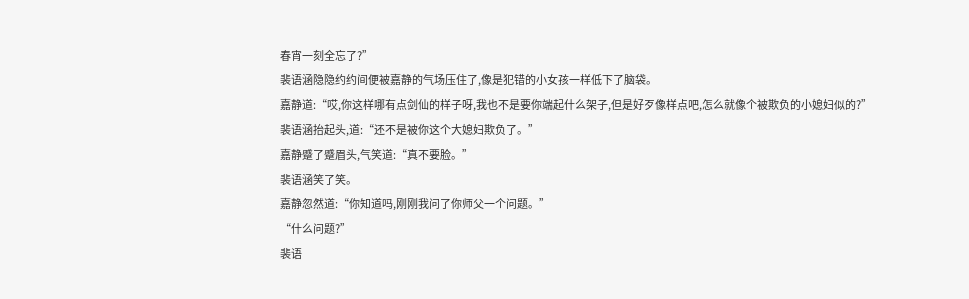春宵一刻全忘了?”
裴语涵隐隐约约间便被嘉静的气场压住了,像是犯错的小女孩一样低下了脑袋。
嘉静道:“哎,你这样哪有点剑仙的样子呀,我也不是要你端起什么架子,但是好歹像样点吧,怎么就像个被欺负的小媳妇似的?”
裴语涵抬起头,道:“还不是被你这个大媳妇欺负了。”
嘉静蹙了蹙眉头,气笑道:“真不要脸。”
裴语涵笑了笑。
嘉静忽然道:“你知道吗,刚刚我问了你师父一个问题。”
“什么问题?”
裴语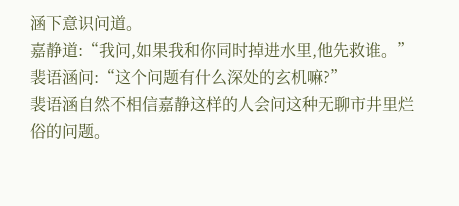涵下意识问道。
嘉静道:“我问,如果我和你同时掉进水里,他先救谁。”
裴语涵问:“这个问题有什么深处的玄机嘛?”
裴语涵自然不相信嘉静这样的人会问这种无聊市井里烂俗的问题。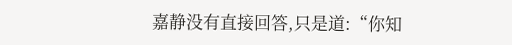嘉静没有直接回答,只是道:“你知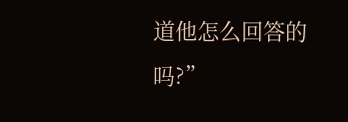道他怎么回答的吗?”